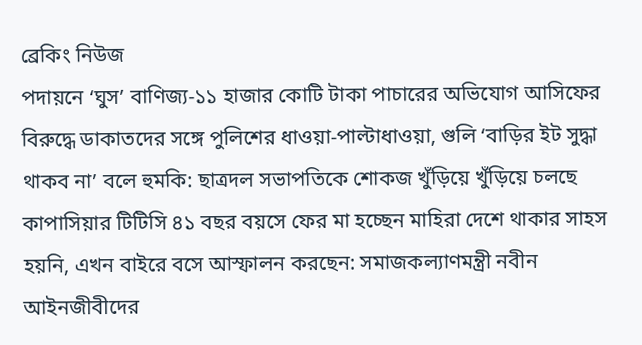ব্রেকিং নিউজ
পদায়নে ‘ঘুস’ বাণিজ্য-১১ হাজার কোটি টাকা পাচারের অভিযোগ আসিফের বিরুদ্ধে ডাকাতদের সঙ্গে পুলিশের ধাওয়া-পাল্টাধাওয়া, গুলি ‘বাড়ির ইট সুদ্ধা থাকব না’ বলে হুমকি: ছাত্রদল সভাপতিকে শোকজ খুঁড়িয়ে খুঁড়িয়ে চলছে কাপাসিয়ার টিটিসি ৪১ বছর বয়সে ফের মা হচ্ছেন মাহিরা দেশে থাকার সাহস হয়নি, এখন বাইরে বসে আস্ফালন করছেন: সমাজকল্যাণমন্ত্রী নবীন আইনজীবীদের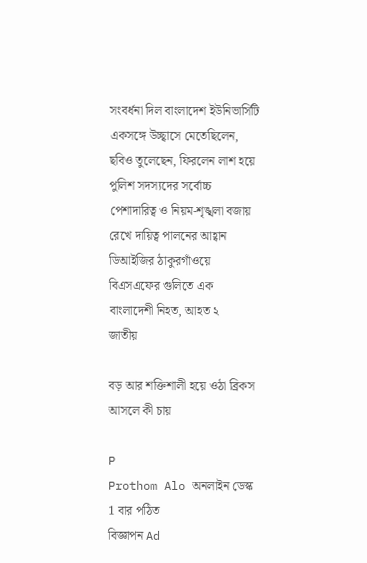সংবর্ধনা দিল বাংলাদেশ ইউনিভার্সিটি একসঙ্গে উচ্ছ্বাসে মেতেছিলেন, ছবিও তুলেছেন, ফিরলেন লাশ হয়ে পুলিশ সদস্যদের সর্বোচ্চ পেশাদারিত্ব ও নিয়ম-শৃঙ্খলা বজায় রেখে দায়িত্ব পালনের আহ্বান ডিআইজির ঠাকুরগাঁওয়ে বিএসএফের গুলিতে এক বাংলাদেশী নিহত, আহত ২
জাতীয়

বড় আর শক্তিশালী হয়ে ওঠা ব্রিকস আসলে কী চায়

P
Prothom Alo অনলাইন ডেস্ক
1 বার পঠিত
বিজ্ঞাপন Ad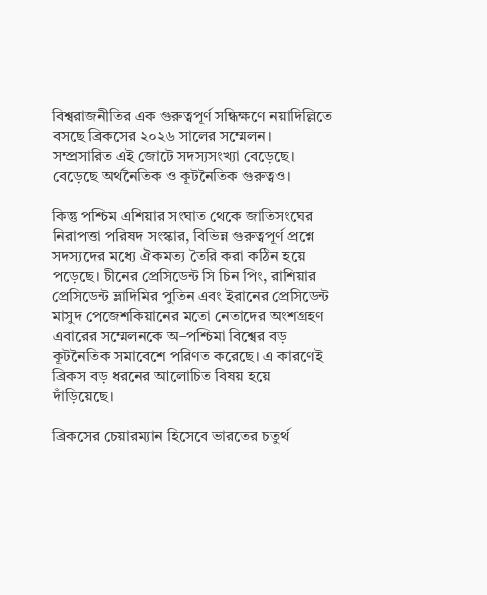বিশ্বরাজনীতির এক গুরুত্বপূর্ণ সন্ধিক্ষণে নয়াদিল্লিতে বসছে ব্রিকসের ২০২৬ সালের সম্মেলন। সম্প্রসারিত এই জোটে সদস্যসংখ্যা বেড়েছে। বেড়েছে অর্থনৈতিক ও কূটনৈতিক গুরুত্বও।

কিন্তু পশ্চিম এশিয়ার সংঘাত থেকে জাতিসংঘের নিরাপত্তা পরিষদ সংস্কার, বিভিন্ন গুরুত্বপূর্ণ প্রশ্নে সদস্যদের মধ্যে ঐকমত্য তৈরি করা কঠিন হয়ে পড়েছে। চীনের প্রেসিডেন্ট সি চিন পিং, রাশিয়ার প্রেসিডেন্ট ভ্লাদিমির পুতিন এবং ইরানের প্রেসিডেন্ট মাসুদ পেজেশকিয়ানের মতো নেতাদের অংশগ্রহণ এবারের সম্মেলনকে অ–পশ্চিমা বিশ্বের বড় কূটনৈতিক সমাবেশে পরিণত করেছে। এ কারণেই ব্রিকস বড় ধরনের আলোচিত বিষয় হয়ে দাঁড়িয়েছে।

ব্রিকসের চেয়ারম্যান হিসেবে ভারতের চতুর্থ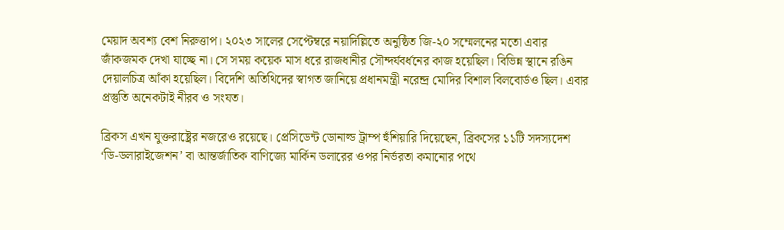মেয়াদ অবশ্য বেশ নিরুত্তাপ। ২০২৩ সালের সেপ্টেম্বরে নয়াদিল্লিতে অনুষ্ঠিত জি-২০ সম্মেলনের মতো এবার জাঁকজমক দেখা যাচ্ছে না। সে সময় কয়েক মাস ধরে রাজধানীর সৌন্দর্যবর্ধনের কাজ হয়েছিল। বিভিন্ন স্থানে রঙিন দেয়ালচিত্র আঁকা হয়েছিল। বিদেশি অতিথিদের স্বাগত জানিয়ে প্রধানমন্ত্রী নরেন্দ্র মোদির বিশাল বিলবোর্ডও ছিল। এবার প্রস্তুতি অনেকটাই নীরব ও সংযত।

ব্রিকস এখন যুক্তরাষ্ট্রের নজরেও রয়েছে। প্রেসিডেন্ট ডোনাল্ড ট্রাম্প হুঁশিয়ারি দিয়েছেন, ব্রিকসের ১১টি সদস্যদেশ ‘ডি-ডলারাইজেশন’ বা আন্তর্জাতিক বাণিজ্যে মার্কিন ডলারের ওপর নির্ভরতা কমানোর পথে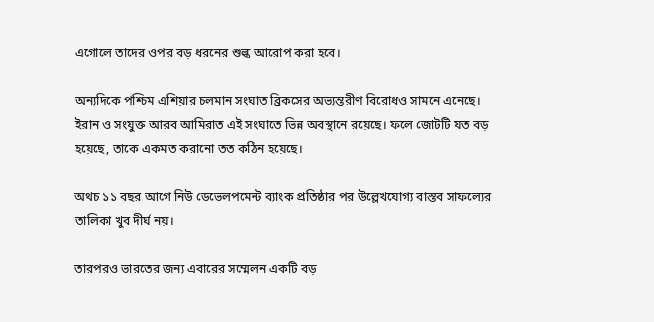এগোলে তাদের ওপর বড় ধরনের শুল্ক আরোপ করা হবে।

অন্যদিকে পশ্চিম এশিয়ার চলমান সংঘাত ব্রিকসের অভ্যন্তরীণ বিরোধও সামনে এনেছে। ইরান ও সংযুক্ত আরব আমিরাত এই সংঘাতে ভিন্ন অবস্থানে রয়েছে। ফলে জোটটি যত বড় হয়েছে, তাকে একমত করানো তত কঠিন হয়েছে।

অথচ ১১ বছর আগে নিউ ডেভেলপমেন্ট ব্যাংক প্রতিষ্ঠার পর উল্লেখযোগ্য বাস্তব সাফল্যের তালিকা খুব দীর্ঘ নয়।

তারপরও ভারতের জন্য এবারের সম্মেলন একটি বড়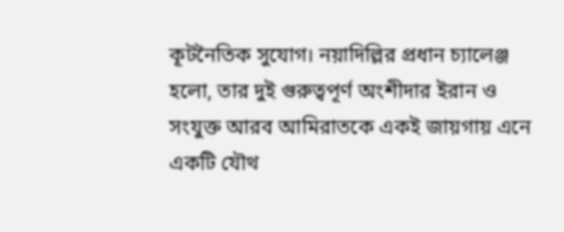কূটনৈতিক সুযোগ। নয়াদিল্লির প্রধান চ্যালেঞ্জ হলো, তার দুই গুরুত্বপূর্ণ অংশীদার ইরান ও সংযুক্ত আরব আমিরাতকে একই জায়গায় এনে একটি যৌথ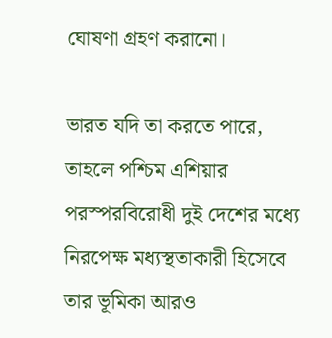ঘোষণা গ্রহণ করানো।

ভারত যদি তা করতে পারে, তাহলে পশ্চিম এশিয়ার পরস্পরবিরোধী দুই দেশের মধ্যে নিরপেক্ষ মধ্যস্থতাকারী হিসেবে তার ভূমিকা আরও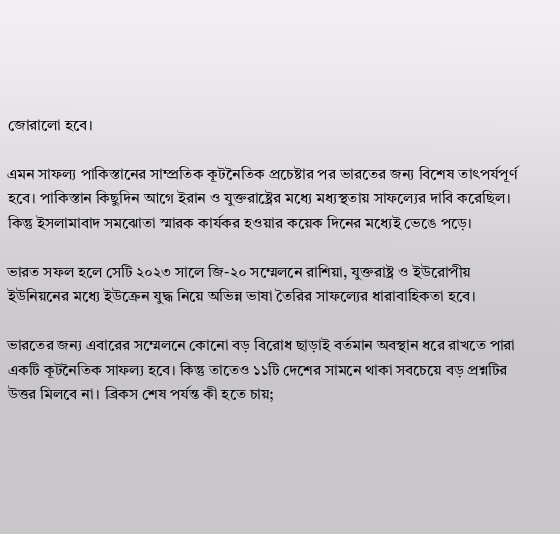জোরালো হবে।

এমন সাফল্য পাকিস্তানের সাম্প্রতিক কূটনৈতিক প্রচেষ্টার পর ভারতের জন্য বিশেষ তাৎপর্যপূর্ণ হবে। পাকিস্তান কিছুদিন আগে ইরান ও যুক্তরাষ্ট্রের মধ্যে মধ্যস্থতায় সাফল্যের দাবি করেছিল। কিন্তু ইসলামাবাদ সমঝোতা স্মারক কার্যকর হওয়ার কয়েক দিনের মধ্যেই ভেঙে পড়ে।

ভারত সফল হলে সেটি ২০২৩ সালে জি-২০ সম্মেলনে রাশিয়া, যুক্তরাষ্ট্র ও ইউরোপীয় ইউনিয়নের মধ্যে ইউক্রেন যুদ্ধ নিয়ে অভিন্ন ভাষা তৈরির সাফল্যের ধারাবাহিকতা হবে।

ভারতের জন্য এবারের সম্মেলনে কোনো বড় বিরোধ ছাড়াই বর্তমান অবস্থান ধরে রাখতে পারা একটি কূটনৈতিক সাফল্য হবে। কিন্তু তাতেও ১১টি দেশের সামনে থাকা সবচেয়ে বড় প্রশ্নটির উত্তর মিলবে না। ব্রিকস শেষ পর্যন্ত কী হতে চায়;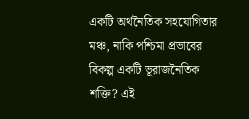একটি অর্থনৈতিক সহযোগিতার মঞ্চ, নাকি পশ্চিমা প্রভাবের বিকল্প একটি ভূরাজনৈতিক শক্তি? এই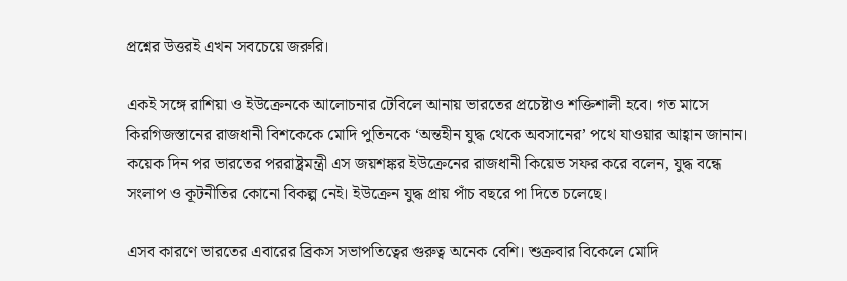প্রশ্নের উত্তরই এখন সবচেয়ে জরুরি।

একই সঙ্গে রাশিয়া ও ইউক্রেনকে আলোচনার টেবিলে আনায় ভারতের প্রচেষ্টাও শক্তিশালী হবে। গত মাসে কিরগিজস্তানের রাজধানী বিশকেকে মোদি পুতিনকে ‘অন্তহীন যুদ্ধ থেকে অবসানের’ পথে যাওয়ার আহ্বান জানান। কয়েক দিন পর ভারতের পররাষ্ট্রমন্ত্রী এস জয়শঙ্কর ইউক্রেনের রাজধানী কিয়েভ সফর করে বলেন, যুদ্ধ বন্ধে সংলাপ ও কূটনীতির কোনো বিকল্প নেই। ইউক্রেন যুদ্ধ প্রায় পাঁচ বছরে পা দিতে চলেছে।

এসব কারণে ভারতের এবারের ব্রিকস সভাপতিত্বের গুরুত্ব অনেক বেশি। শুক্রবার বিকেলে মোদি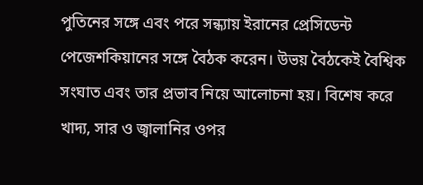পুতিনের সঙ্গে এবং পরে সন্ধ্যায় ইরানের প্রেসিডেন্ট পেজেশকিয়ানের সঙ্গে বৈঠক করেন। উভয় বৈঠকেই বৈশ্বিক সংঘাত এবং তার প্রভাব নিয়ে আলোচনা হয়। বিশেষ করে খাদ্য, সার ও জ্বালানির ওপর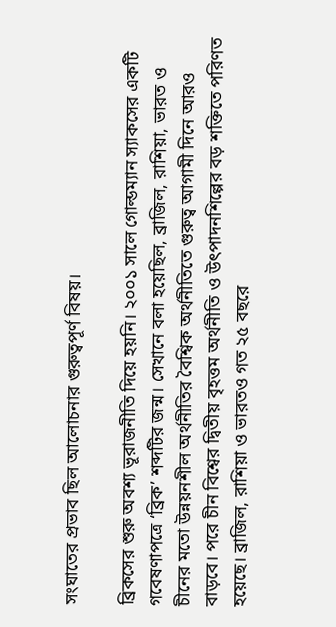সংঘাতের প্রভাব ছিল আলোচনার গুরুত্বপূর্ণ বিষয়।

ব্রিকসের শুরু অবশ্য ভূরাজনীতি দিয়ে হয়নি। ২০০১ সালে গোল্ডম্যান স্যাকসের একটি গবেষণাপত্রে ‘ব্রিক’ শব্দটির জন্ম। সেখানে বলা হয়েছিল, ব্রাজিল, রাশিয়া, ভারত ও চীনের মতো উন্নয়নশীল অর্থনীতির বৈশ্বিক অর্থনীতিতে গুরুত্ব আগামী দিনে আরও বাড়বে। পরে চীন বিশ্বের দ্বিতীয় বৃহত্তম অর্থনীতি ও উৎপাদনশিল্পের বড় শক্তিতে পরিণত হয়েছে। ব্রাজিল, রাশিয়া ও ভারতও গত ২৫ বছরে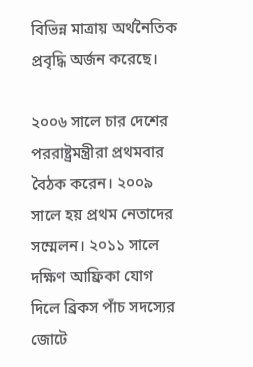বিভিন্ন মাত্রায় অর্থনৈতিক প্রবৃদ্ধি অর্জন করেছে।

২০০৬ সালে চার দেশের পররাষ্ট্রমন্ত্রীরা প্রথমবার বৈঠক করেন। ২০০৯ সালে হয় প্রথম নেতাদের সম্মেলন। ২০১১ সালে দক্ষিণ আফ্রিকা যোগ দিলে ব্রিকস পাঁচ সদস্যের জোটে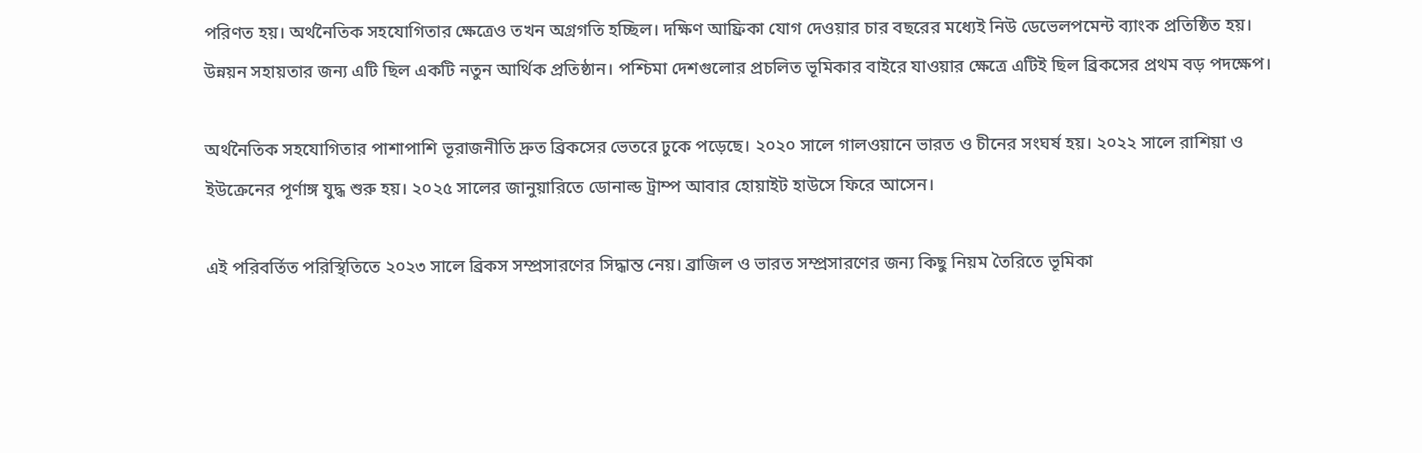পরিণত হয়। অর্থনৈতিক সহযোগিতার ক্ষেত্রেও তখন অগ্রগতি হচ্ছিল। দক্ষিণ আফ্রিকা যোগ দেওয়ার চার বছরের মধ্যেই নিউ ডেভেলপমেন্ট ব্যাংক প্রতিষ্ঠিত হয়। উন্নয়ন সহায়তার জন্য এটি ছিল একটি নতুন আর্থিক প্রতিষ্ঠান। পশ্চিমা দেশগুলোর প্রচলিত ভূমিকার বাইরে যাওয়ার ক্ষেত্রে এটিই ছিল ব্রিকসের প্রথম বড় পদক্ষেপ।

অর্থনৈতিক সহযোগিতার পাশাপাশি ভূরাজনীতি দ্রুত ব্রিকসের ভেতরে ঢুকে পড়েছে। ২০২০ সালে গালওয়ানে ভারত ও চীনের সংঘর্ষ হয়। ২০২২ সালে রাশিয়া ও ইউক্রেনের পূর্ণাঙ্গ যুদ্ধ শুরু হয়। ২০২৫ সালের জানুয়ারিতে ডোনাল্ড ট্রাম্প আবার হোয়াইট হাউসে ফিরে আসেন।

এই পরিবর্তিত পরিস্থিতিতে ২০২৩ সালে ব্রিকস সম্প্রসারণের সিদ্ধান্ত নেয়। ব্রাজিল ও ভারত সম্প্রসারণের জন্য কিছু নিয়ম তৈরিতে ভূমিকা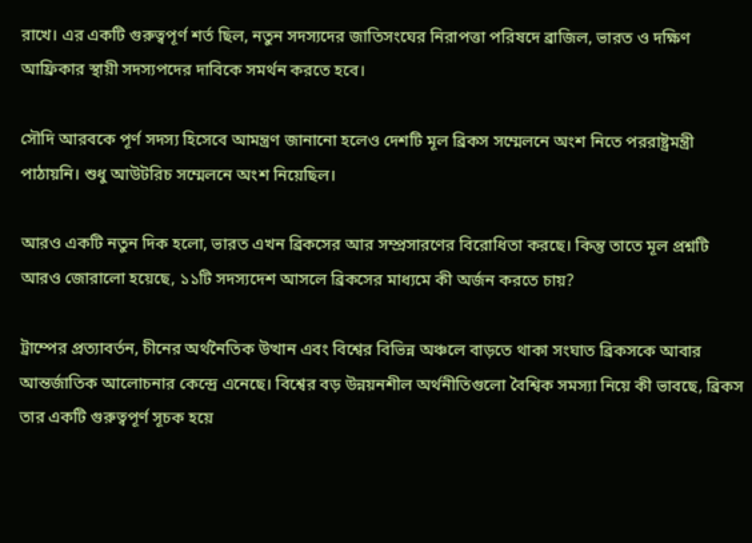রাখে। এর একটি গুরুত্বপূর্ণ শর্ত ছিল, নতুন সদস্যদের জাতিসংঘের নিরাপত্তা পরিষদে ব্রাজিল, ভারত ও দক্ষিণ আফ্রিকার স্থায়ী সদস্যপদের দাবিকে সমর্থন করতে হবে।

সৌদি আরবকে পূর্ণ সদস্য হিসেবে আমন্ত্রণ জানানো হলেও দেশটি মূল ব্রিকস সম্মেলনে অংশ নিতে পররাষ্ট্রমন্ত্রী পাঠায়নি। শুধু আউটরিচ সম্মেলনে অংশ নিয়েছিল।

আরও একটি নতুন দিক হলো, ভারত এখন ব্রিকসের আর সম্প্রসারণের বিরোধিতা করছে। কিন্তু তাতে মূল প্রশ্নটি আরও জোরালো হয়েছে, ১১টি সদস্যদেশ আসলে ব্রিকসের মাধ্যমে কী অর্জন করতে চায়?

ট্রাম্পের প্রত্যাবর্তন, চীনের অর্থনৈতিক উত্থান এবং বিশ্বের বিভিন্ন অঞ্চলে বাড়তে থাকা সংঘাত ব্রিকসকে আবার আন্তর্জাতিক আলোচনার কেন্দ্রে এনেছে। বিশ্বের বড় উন্নয়নশীল অর্থনীতিগুলো বৈশ্বিক সমস্যা নিয়ে কী ভাবছে, ব্রিকস তার একটি গুরুত্বপূর্ণ সূচক হয়ে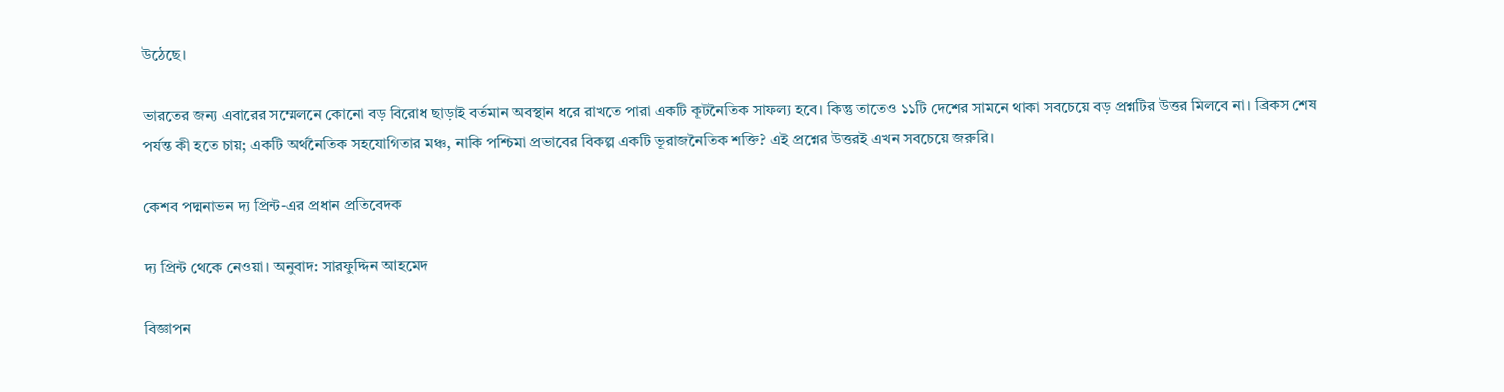উঠেছে।

ভারতের জন্য এবারের সম্মেলনে কোনো বড় বিরোধ ছাড়াই বর্তমান অবস্থান ধরে রাখতে পারা একটি কূটনৈতিক সাফল্য হবে। কিন্তু তাতেও ১১টি দেশের সামনে থাকা সবচেয়ে বড় প্রশ্নটির উত্তর মিলবে না। ব্রিকস শেষ পর্যন্ত কী হতে চায়; একটি অর্থনৈতিক সহযোগিতার মঞ্চ, নাকি পশ্চিমা প্রভাবের বিকল্প একটি ভূরাজনৈতিক শক্তি? এই প্রশ্নের উত্তরই এখন সবচেয়ে জরুরি।

কেশব পদ্মনাভন দ্য প্রিন্ট-এর প্রধান প্রতিবেদক

দ্য প্রিন্ট থেকে নেওয়া। অনুবাদ: সারফুদ্দিন আহমেদ

বিজ্ঞাপন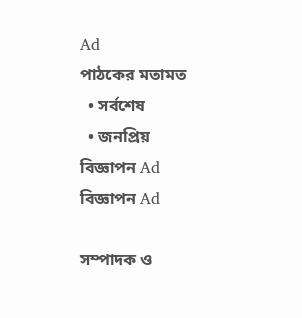Ad
পাঠকের মতামত
  • সর্বশেষ
  • জনপ্রিয়
বিজ্ঞাপন Ad
বিজ্ঞাপন Ad

সম্পাদক ও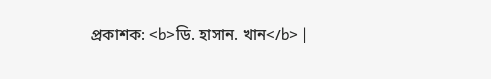প্রকাশক: <b>ডি. হাসান. খান</b> |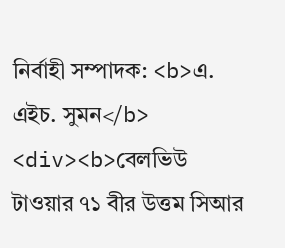নির্বাহী সম্পাদক: <b>এ. এইচ. সুমন</b>
<div><b>বেলভিউ টাওয়ার ৭১ বীর উত্তম সিআর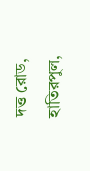দত্ত রোড, হাতিরপুল,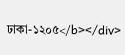ঢাকা-১২০৫</b></div>